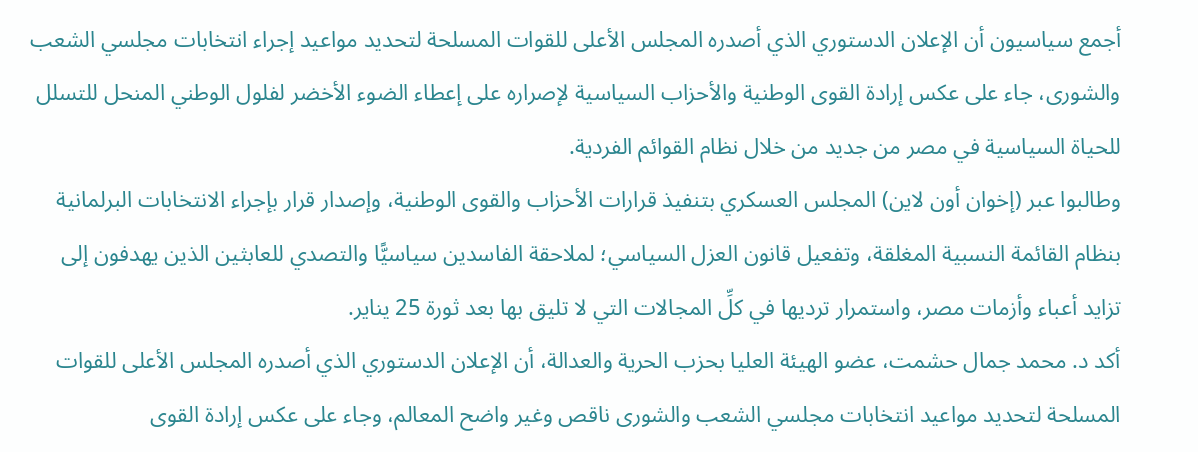أجمع سياسيون أن الإعلان الدستوري الذي أصدره المجلس الأعلى للقوات المسلحة لتحديد مواعيد إجراء انتخابات مجلسي الشعب والشورى، جاء على عكس إرادة القوى الوطنية والأحزاب السياسية لإصراره على إعطاء الضوء الأخضر لفلول الوطني المنحل للتسلل للحياة السياسية في مصر من جديد من خلال نظام القوائم الفردية.
وطالبوا عبر (إخوان أون لاين) المجلس العسكري بتنفيذ قرارات الأحزاب والقوى الوطنية، وإصدار قرار بإجراء الانتخابات البرلمانية بنظام القائمة النسبية المغلقة، وتفعيل قانون العزل السياسي؛ لملاحقة الفاسدين سياسيًّا والتصدي للعابثين الذين يهدفون إلى تزايد أعباء وأزمات مصر، واستمرار ترديها في كلِّ المجالات التي لا تليق بها بعد ثورة 25 يناير.
أكد د. محمد جمال حشمت، عضو الهيئة العليا بحزب الحرية والعدالة، أن الإعلان الدستوري الذي أصدره المجلس الأعلى للقوات المسلحة لتحديد مواعيد انتخابات مجلسي الشعب والشورى ناقص وغير واضح المعالم، وجاء على عكس إرادة القوى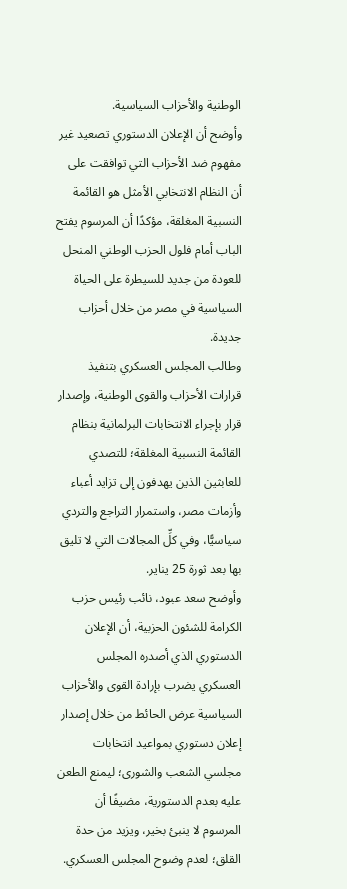الوطنية والأحزاب السياسية.
وأوضح أن الإعلان الدستوري تصعيد غير مفهوم ضد الأحزاب التي توافقت على أن النظام الانتخابي الأمثل هو القائمة النسبية المغلقة، مؤكدًا أن المرسوم يفتح الباب أمام فلول الحزب الوطني المنحل للعودة من جديد للسيطرة على الحياة السياسية في مصر من خلال أحزاب جديدة.
وطالب المجلس العسكري بتنفيذ قرارات الأحزاب والقوى الوطنية، وإصدار قرار بإجراء الانتخابات البرلمانية بنظام القائمة النسبية المغلقة؛ للتصدي للعابثين الذين يهدفون إلى تزايد أعباء وأزمات مصر، واستمرار التراجع والتردي سياسيًّا، وفي كلِّ المجالات التي لا تليق بها بعد ثورة 25 يناير.
وأوضح سعد عبود، نائب رئيس حزب الكرامة للشئون الحزبية، أن الإعلان الدستوري الذي أصدره المجلس العسكري يضرب بإرادة القوى والأحزاب السياسية عرض الحائط من خلال إصدار إعلان دستوري بمواعيد انتخابات مجلسي الشعب والشورى؛ ليمنع الطعن عليه بعدم الدستورية، مضيفًا أن المرسوم لا ينبئ بخير، ويزيد من حدة القلق؛ لعدم وضوح المجلس العسكري.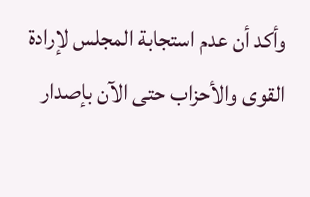وأكد أن عدم استجابة المجلس لإرادة القوى والأحزاب حتى الآن بإصدار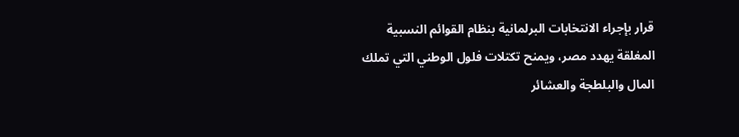قرار بإجراء الانتخابات البرلمانية بنظام القوائم النسبية المغلقة يهدد مصر، ويمنح تكتلات فلول الوطني التي تملك المال والبلطجة والعشائر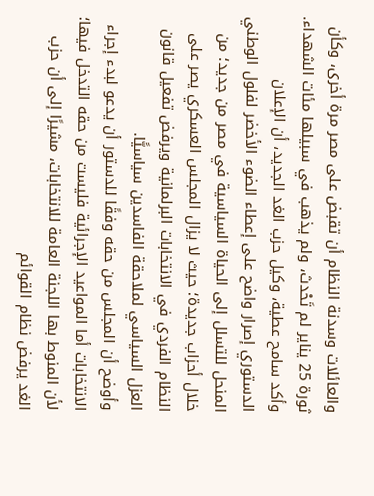والعائلات وسدنة النظام أن تقبض على مصر مرة أخرى، وكأن ثورة 25 يناير لم تَحْدث، ولم يذهب في سبيلها مئات الشهداء.
وأكد سامح عطية، وكيل حزب الغد الجديد، أن الإعلان الدستوري إصرار واضح على إعطاء الضوء الأخضر لفلول الوطني المنحل للتسلل إلى الحياة السياسية في مصر من جديد؛ من خلال أحزاب جديدة؛ حيث لا يزال المجلس العسكري يصر على النظام الفردي في الانتخابات البرلمانية ويرفض تفعيل قانون العزل السياسي لملاحقة الفاسدين سياسيًّا.
وأوضح أن المجلس من حقه وفقًا للدستور أن يدعو لبدء إجراء الانتخابات أما المواعيد الإجرائية فليست من حقه التدخل فيها؛ لأن المنوط بها اللجنة العامة للانتخابات، مشيرًا إلى أن حزب الغد يرفض نظام القوائم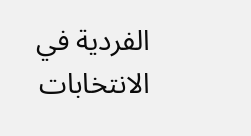الفردية في الانتخابات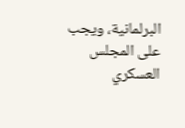البرلمانية، ويجب على المجلس العسكري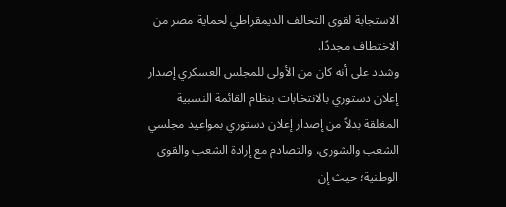الاستجابة لقوى التحالف الديمقراطي لحماية مصر من الاختطاف مجددًا.
وشدد على أنه كان من الأولى للمجلس العسكري إصدار إعلان دستوري بالانتخابات بنظام القائمة النسبية المغلقة بدلاً من إصدار إعلان دستوري بمواعيد مجلسي الشعب والشورى، والتصادم مع إرادة الشعب والقوى الوطنية؛ حيث إن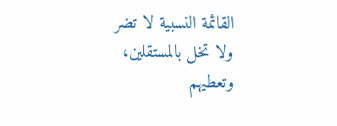القائمة النسبية لا تضر ولا تخل بالمستقلين، وتعطيهم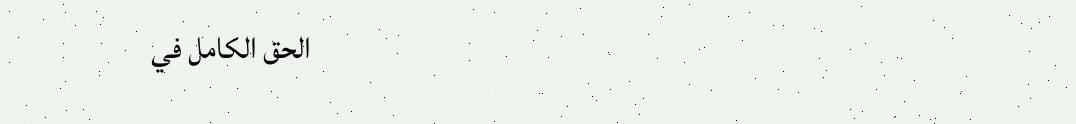الحق الكامل في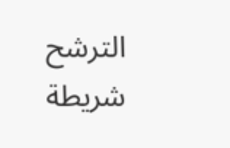الترشح شريطة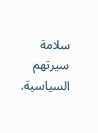سلامة سيرتهم السياسية.